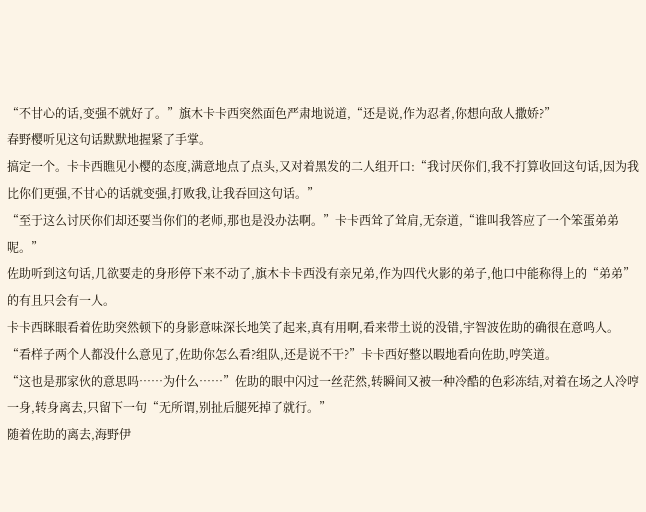“不甘心的话,变强不就好了。”旗木卡卡西突然面色严肃地说道,“还是说,作为忍者,你想向敌人撒娇?”
春野樱听见这句话默默地握紧了手掌。
搞定一个。卡卡西瞧见小樱的态度,满意地点了点头,又对着黑发的二人组开口:“我讨厌你们,我不打算收回这句话,因为我比你们更强,不甘心的话就变强,打败我,让我吞回这句话。”
“至于这么讨厌你们却还要当你们的老师,那也是没办法啊。”卡卡西耸了耸肩,无奈道,“谁叫我答应了一个笨蛋弟弟呢。”
佐助听到这句话,几欲要走的身形停下来不动了,旗木卡卡西没有亲兄弟,作为四代火影的弟子,他口中能称得上的“弟弟”的有且只会有一人。
卡卡西眯眼看着佐助突然顿下的身影意味深长地笑了起来,真有用啊,看来带土说的没错,宇智波佐助的确很在意鸣人。
“看样子两个人都没什么意见了,佐助你怎么看?组队,还是说不干?”卡卡西好整以暇地看向佐助,哼笑道。
“这也是那家伙的意思吗……为什么……”佐助的眼中闪过一丝茫然,转瞬间又被一种冷酷的色彩冻结,对着在场之人冷哼一身,转身离去,只留下一句“无所谓,别扯后腿死掉了就行。”
随着佐助的离去,海野伊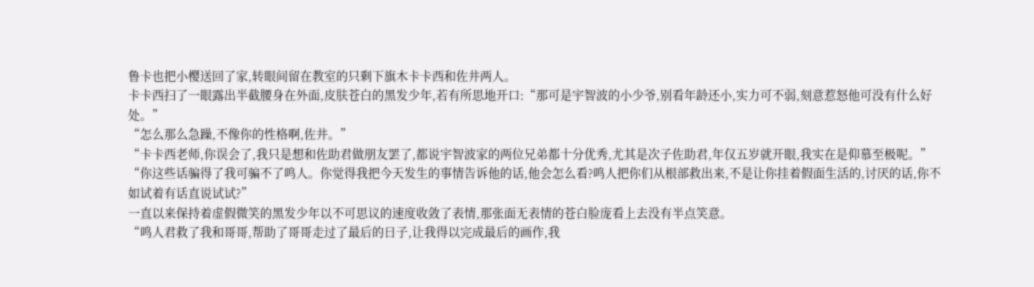鲁卡也把小樱送回了家,转眼间留在教室的只剩下旗木卡卡西和佐井两人。
卡卡西扫了一眼露出半截腰身在外面,皮肤苍白的黑发少年,若有所思地开口:“那可是宇智波的小少爷,别看年龄还小,实力可不弱,刻意惹怒他可没有什么好处。”
“怎么那么急躁,不像你的性格啊,佐井。”
“卡卡西老师,你误会了,我只是想和佐助君做朋友罢了,都说宇智波家的两位兄弟都十分优秀,尤其是次子佐助君,年仅五岁就开眼,我实在是仰慕至极呢。”
“你这些话骗得了我可骗不了鸣人。你觉得我把今天发生的事情告诉他的话,他会怎么看?鸣人把你们从根部救出来,不是让你挂着假面生活的,讨厌的话,你不如试着有话直说试试?”
一直以来保持着虚假微笑的黑发少年以不可思议的速度收敛了表情,那张面无表情的苍白脸庞看上去没有半点笑意。
“鸣人君救了我和哥哥,帮助了哥哥走过了最后的日子,让我得以完成最后的画作,我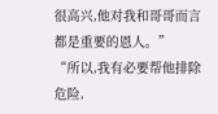很高兴,他对我和哥哥而言都是重要的恩人。”
“所以,我有必要帮他排除危险,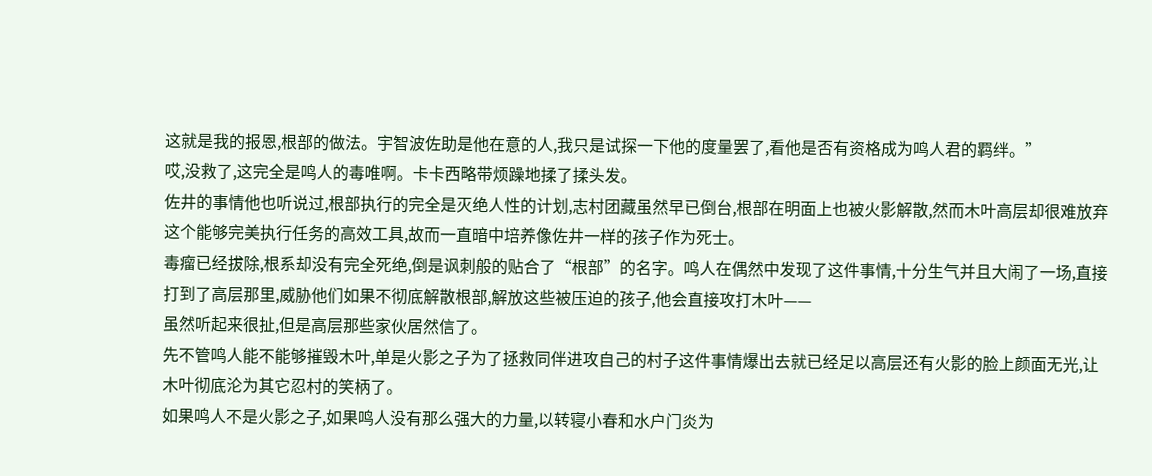这就是我的报恩,根部的做法。宇智波佐助是他在意的人,我只是试探一下他的度量罢了,看他是否有资格成为鸣人君的羁绊。”
哎,没救了,这完全是鸣人的毒唯啊。卡卡西略带烦躁地揉了揉头发。
佐井的事情他也听说过,根部执行的完全是灭绝人性的计划,志村团藏虽然早已倒台,根部在明面上也被火影解散,然而木叶高层却很难放弃这个能够完美执行任务的高效工具,故而一直暗中培养像佐井一样的孩子作为死士。
毒瘤已经拔除,根系却没有完全死绝,倒是讽刺般的贴合了“根部”的名字。鸣人在偶然中发现了这件事情,十分生气并且大闹了一场,直接打到了高层那里,威胁他们如果不彻底解散根部,解放这些被压迫的孩子,他会直接攻打木叶——
虽然听起来很扯,但是高层那些家伙居然信了。
先不管鸣人能不能够摧毁木叶,单是火影之子为了拯救同伴进攻自己的村子这件事情爆出去就已经足以高层还有火影的脸上颜面无光,让木叶彻底沦为其它忍村的笑柄了。
如果鸣人不是火影之子,如果鸣人没有那么强大的力量,以转寝小春和水户门炎为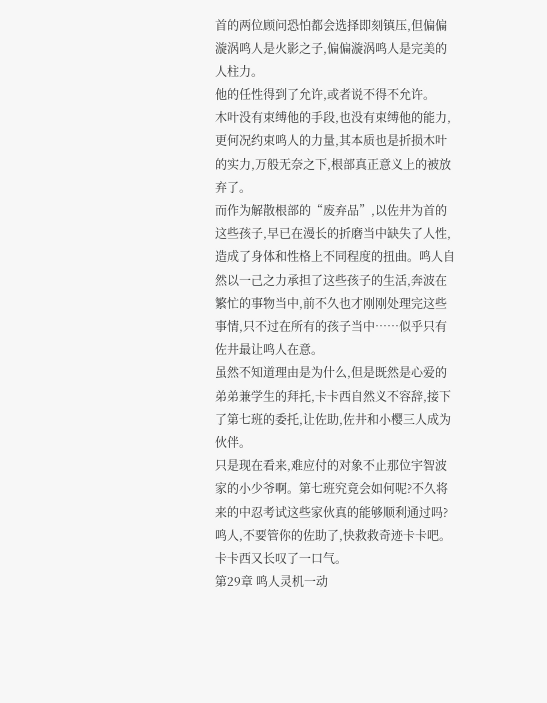首的两位顾问恐怕都会选择即刻镇压,但偏偏漩涡鸣人是火影之子,偏偏漩涡鸣人是完美的人柱力。
他的任性得到了允许,或者说不得不允许。
木叶没有束缚他的手段,也没有束缚他的能力,更何况约束鸣人的力量,其本质也是折损木叶的实力,万般无奈之下,根部真正意义上的被放弃了。
而作为解散根部的“废弃品”,以佐井为首的这些孩子,早已在漫长的折磨当中缺失了人性,造成了身体和性格上不同程度的扭曲。鸣人自然以一己之力承担了这些孩子的生活,奔波在繁忙的事物当中,前不久也才刚刚处理完这些事情,只不过在所有的孩子当中……似乎只有佐井最让鸣人在意。
虽然不知道理由是为什么,但是既然是心爱的弟弟兼学生的拜托,卡卡西自然义不容辞,接下了第七班的委托,让佐助,佐井和小樱三人成为伙伴。
只是现在看来,难应付的对象不止那位宇智波家的小少爷啊。第七班究竟会如何呢?不久将来的中忍考试这些家伙真的能够顺利通过吗?
鸣人,不要管你的佐助了,快救救奇迹卡卡吧。卡卡西又长叹了一口气。
第29章 鸣人灵机一动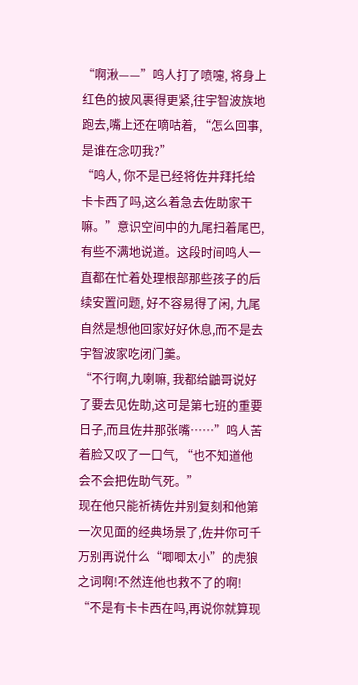“啊湫——”鸣人打了喷嚏, 将身上红色的披风裹得更紧,往宇智波族地跑去,嘴上还在嘀咕着, “怎么回事,是谁在念叨我?”
“鸣人, 你不是已经将佐井拜托给卡卡西了吗,这么着急去佐助家干嘛。”意识空间中的九尾扫着尾巴, 有些不满地说道。这段时间鸣人一直都在忙着处理根部那些孩子的后续安置问题, 好不容易得了闲, 九尾自然是想他回家好好休息,而不是去宇智波家吃闭门羹。
“不行啊,九喇嘛, 我都给鼬哥说好了要去见佐助,这可是第七班的重要日子,而且佐井那张嘴……”鸣人苦着脸又叹了一口气, “也不知道他会不会把佐助气死。”
现在他只能祈祷佐井别复刻和他第一次见面的经典场景了,佐井你可千万别再说什么“唧唧太小”的虎狼之词啊!不然连他也救不了的啊!
“不是有卡卡西在吗,再说你就算现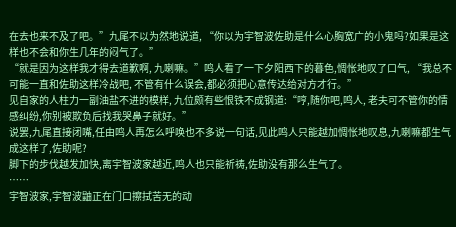在去也来不及了吧。”九尾不以为然地说道, “你以为宇智波佐助是什么心胸宽广的小鬼吗?如果是这样也不会和你生几年的闷气了。”
“就是因为这样我才得去道歉啊, 九喇嘛。”鸣人看了一下夕阳西下的暮色,惆怅地叹了口气, “我总不可能一直和佐助这样冷战吧, 不管有什么误会,都必须把心意传达给对方才行。”
见自家的人柱力一副油盐不进的模样, 九位颇有些恨铁不成钢道:“哼,随你吧,鸣人, 老夫可不管你的情感纠纷,你别被欺负后找我哭鼻子就好。”
说罢,九尾直接闭嘴,任由鸣人再怎么呼唤也不多说一句话,见此鸣人只能越加惆怅地叹息,九喇嘛都生气成这样了,佐助呢?
脚下的步伐越发加快,离宇智波家越近,鸣人也只能祈祷,佐助没有那么生气了。
……
宇智波家,宇智波鼬正在门口擦拭苦无的动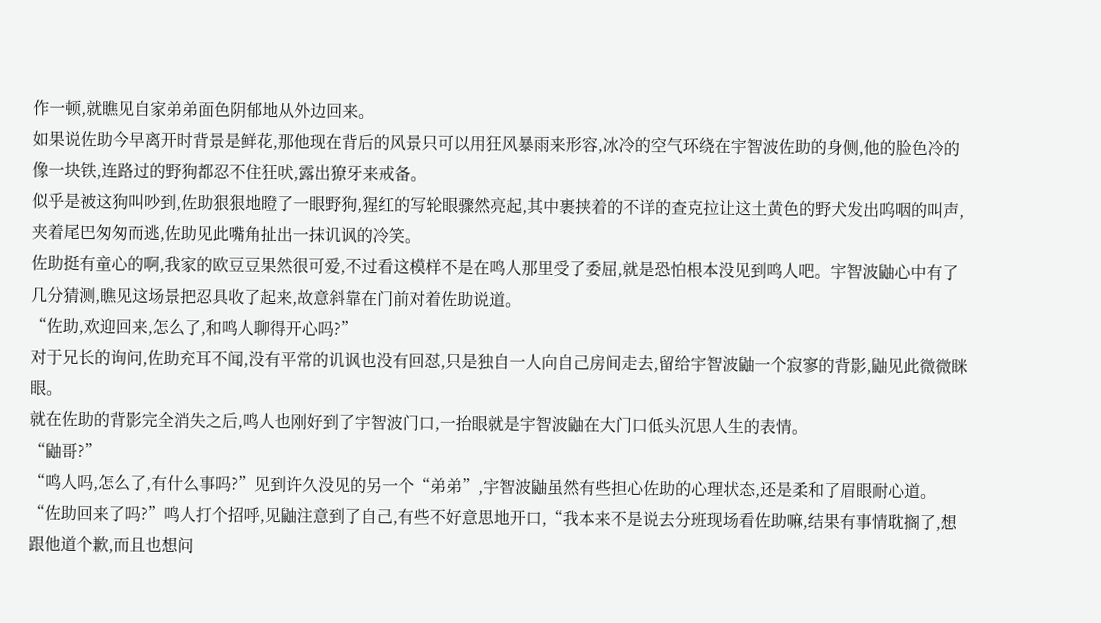作一顿,就瞧见自家弟弟面色阴郁地从外边回来。
如果说佐助今早离开时背景是鲜花,那他现在背后的风景只可以用狂风暴雨来形容,冰冷的空气环绕在宇智波佐助的身侧,他的脸色冷的像一块铁,连路过的野狗都忍不住狂吠,露出獠牙来戒备。
似乎是被这狗叫吵到,佐助狠狠地瞪了一眼野狗,猩红的写轮眼骤然亮起,其中裹挟着的不详的查克拉让这土黄色的野犬发出呜咽的叫声,夹着尾巴匆匆而逃,佐助见此嘴角扯出一抹讥讽的冷笑。
佐助挺有童心的啊,我家的欧豆豆果然很可爱,不过看这模样不是在鸣人那里受了委屈,就是恐怕根本没见到鸣人吧。宇智波鼬心中有了几分猜测,瞧见这场景把忍具收了起来,故意斜靠在门前对着佐助说道。
“佐助,欢迎回来,怎么了,和鸣人聊得开心吗?”
对于兄长的询问,佐助充耳不闻,没有平常的讥讽也没有回怼,只是独自一人向自己房间走去,留给宇智波鼬一个寂寥的背影,鼬见此微微眯眼。
就在佐助的背影完全消失之后,鸣人也刚好到了宇智波门口,一抬眼就是宇智波鼬在大门口低头沉思人生的表情。
“鼬哥?”
“鸣人吗,怎么了,有什么事吗?”见到许久没见的另一个“弟弟”,宇智波鼬虽然有些担心佐助的心理状态,还是柔和了眉眼耐心道。
“佐助回来了吗?”鸣人打个招呼,见鼬注意到了自己,有些不好意思地开口,“我本来不是说去分班现场看佐助嘛,结果有事情耽搁了,想跟他道个歉,而且也想问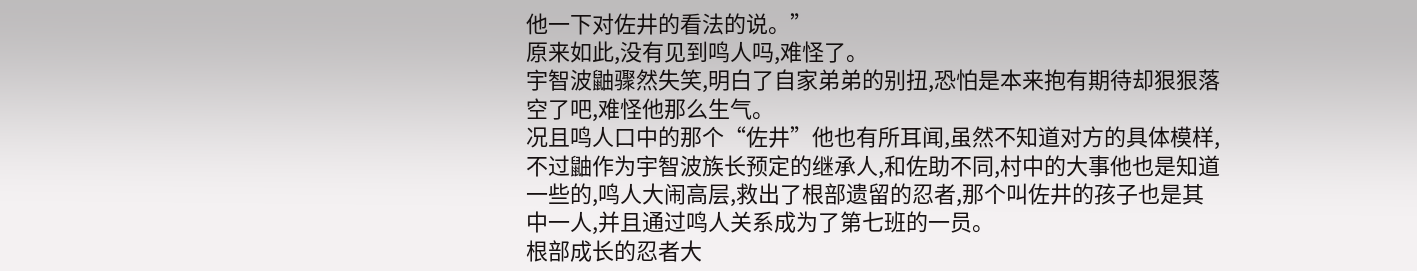他一下对佐井的看法的说。”
原来如此,没有见到鸣人吗,难怪了。
宇智波鼬骤然失笑,明白了自家弟弟的别扭,恐怕是本来抱有期待却狠狠落空了吧,难怪他那么生气。
况且鸣人口中的那个“佐井”他也有所耳闻,虽然不知道对方的具体模样,不过鼬作为宇智波族长预定的继承人,和佐助不同,村中的大事他也是知道一些的,鸣人大闹高层,救出了根部遗留的忍者,那个叫佐井的孩子也是其中一人,并且通过鸣人关系成为了第七班的一员。
根部成长的忍者大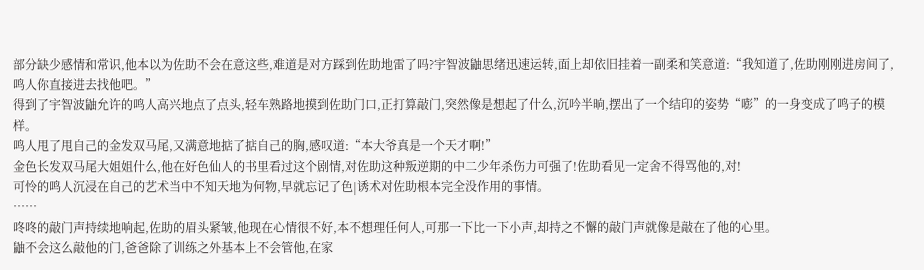部分缺少感情和常识,他本以为佐助不会在意这些,难道是对方踩到佐助地雷了吗?宇智波鼬思绪迅速运转,面上却依旧挂着一副柔和笑意道:“我知道了,佐助刚刚进房间了,鸣人你直接进去找他吧。”
得到了宇智波鼬允许的鸣人高兴地点了点头,轻车熟路地摸到佐助门口,正打算敲门,突然像是想起了什么,沉吟半晌,摆出了一个结印的姿势“嘭”的一身变成了鸣子的模样。
鸣人甩了甩自己的金发双马尾,又满意地掂了掂自己的胸,感叹道:“本大爷真是一个天才啊!”
金色长发双马尾大姐姐什么,他在好色仙人的书里看过这个剧情,对佐助这种叛逆期的中二少年杀伤力可强了!佐助看见一定舍不得骂他的,对!
可怜的鸣人沉浸在自己的艺术当中不知天地为何物,早就忘记了色|诱术对佐助根本完全没作用的事情。
……
咚咚的敲门声持续地响起,佐助的眉头紧皱,他现在心情很不好,本不想理任何人,可那一下比一下小声,却持之不懈的敲门声就像是敲在了他的心里。
鼬不会这么敲他的门,爸爸除了训练之外基本上不会管他,在家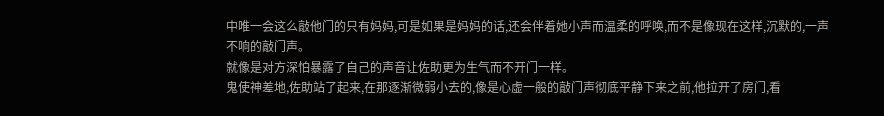中唯一会这么敲他门的只有妈妈,可是如果是妈妈的话,还会伴着她小声而温柔的呼唤,而不是像现在这样,沉默的,一声不响的敲门声。
就像是对方深怕暴露了自己的声音让佐助更为生气而不开门一样。
鬼使神差地,佐助站了起来,在那逐渐微弱小去的,像是心虚一般的敲门声彻底平静下来之前,他拉开了房门,看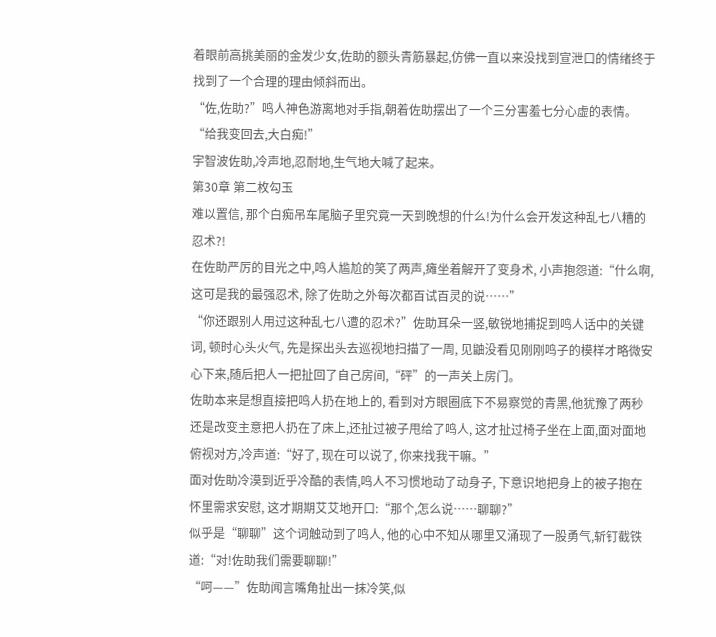着眼前高挑美丽的金发少女,佐助的额头青筋暴起,仿佛一直以来没找到宣泄口的情绪终于找到了一个合理的理由倾斜而出。
“佐,佐助?”鸣人神色游离地对手指,朝着佐助摆出了一个三分害羞七分心虚的表情。
“给我变回去,大白痴!”
宇智波佐助,冷声地,忍耐地,生气地大喊了起来。
第30章 第二枚勾玉
难以置信, 那个白痴吊车尾脑子里究竟一天到晚想的什么!为什么会开发这种乱七八糟的忍术?!
在佐助严厉的目光之中,鸣人尴尬的笑了两声,瘫坐着解开了变身术, 小声抱怨道:“什么啊,这可是我的最强忍术, 除了佐助之外每次都百试百灵的说……”
“你还跟别人用过这种乱七八遭的忍术?”佐助耳朵一竖,敏锐地捕捉到鸣人话中的关键词, 顿时心头火气, 先是探出头去巡视地扫描了一周, 见鼬没看见刚刚鸣子的模样才略微安心下来,随后把人一把扯回了自己房间,“砰”的一声关上房门。
佐助本来是想直接把鸣人扔在地上的, 看到对方眼圈底下不易察觉的青黑,他犹豫了两秒还是改变主意把人扔在了床上,还扯过被子甩给了鸣人, 这才扯过椅子坐在上面,面对面地俯视对方,冷声道:“好了, 现在可以说了, 你来找我干嘛。”
面对佐助冷漠到近乎冷酷的表情,鸣人不习惯地动了动身子, 下意识地把身上的被子抱在怀里需求安慰, 这才期期艾艾地开口:“那个,怎么说……聊聊?”
似乎是“聊聊”这个词触动到了鸣人, 他的心中不知从哪里又涌现了一股勇气,斩钉截铁道:“对!佐助我们需要聊聊!”
“呵——”佐助闻言嘴角扯出一抹冷笑,似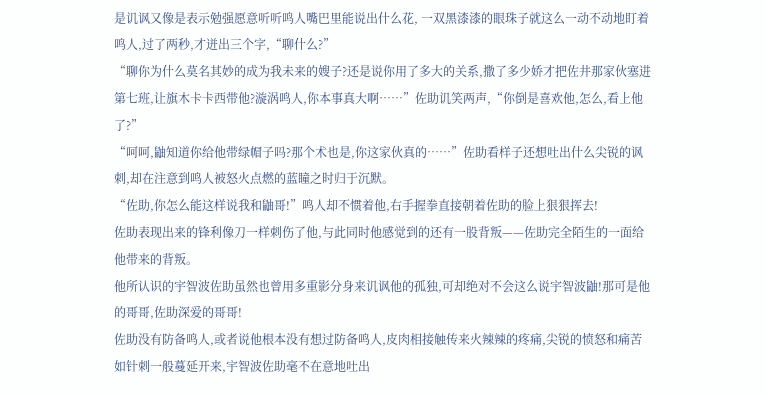是讥讽又像是表示勉强愿意听听鸣人嘴巴里能说出什么花, 一双黑漆漆的眼珠子就这么一动不动地盯着鸣人,过了两秒,才迸出三个字,“聊什么?”
“聊你为什么莫名其妙的成为我未来的嫂子?还是说你用了多大的关系,撒了多少娇才把佐井那家伙塞进第七班,让旗木卡卡西带他?漩涡鸣人,你本事真大啊……”佐助讥笑两声,“你倒是喜欢他,怎么,看上他了?”
“呵呵,鼬知道你给他带绿帽子吗?那个术也是,你这家伙真的……”佐助看样子还想吐出什么尖锐的讽刺,却在注意到鸣人被怒火点燃的蓝瞳之时归于沉默。
“佐助,你怎么能这样说我和鼬哥!”鸣人却不惯着他,右手握拳直接朝着佐助的脸上狠狠挥去!
佐助表现出来的锋利像刀一样刺伤了他,与此同时他感觉到的还有一股背叛——佐助完全陌生的一面给他带来的背叛。
他所认识的宇智波佐助虽然也曾用多重影分身来讥讽他的孤独,可却绝对不会这么说宇智波鼬!那可是他的哥哥,佐助深爱的哥哥!
佐助没有防备鸣人,或者说他根本没有想过防备鸣人,皮肉相接触传来火辣辣的疼痛,尖锐的愤怒和痛苦如针刺一般蔓延开来,宇智波佐助毫不在意地吐出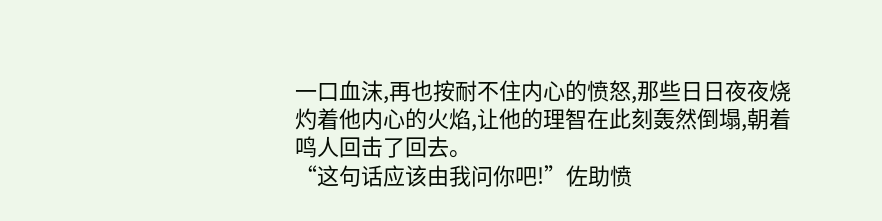一口血沫,再也按耐不住内心的愤怒,那些日日夜夜烧灼着他内心的火焰,让他的理智在此刻轰然倒塌,朝着鸣人回击了回去。
“这句话应该由我问你吧!”佐助愤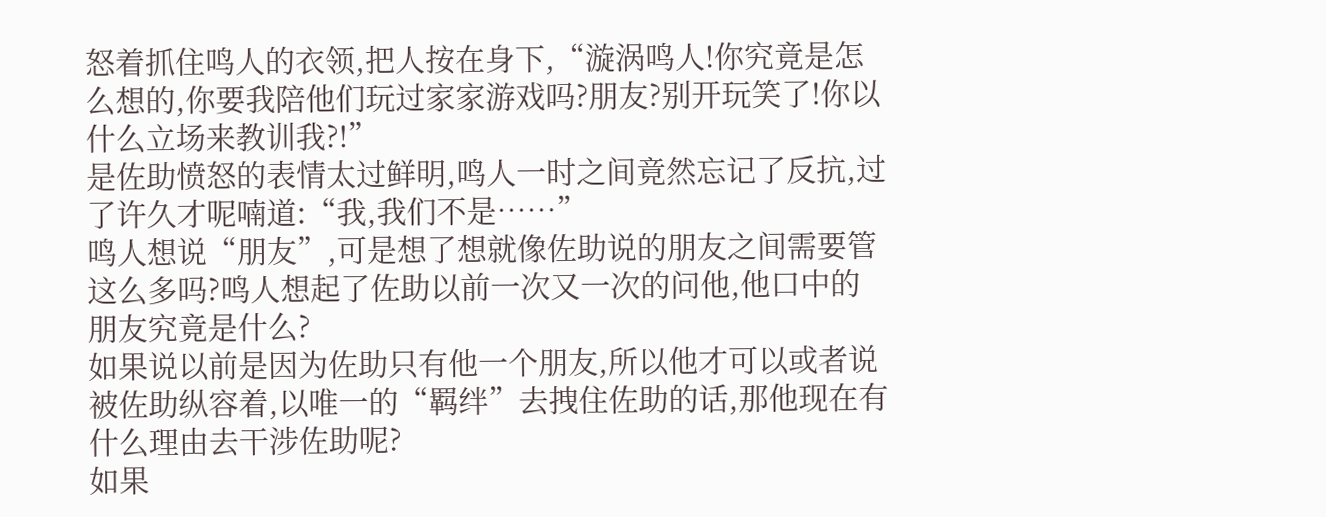怒着抓住鸣人的衣领,把人按在身下,“漩涡鸣人!你究竟是怎么想的,你要我陪他们玩过家家游戏吗?朋友?别开玩笑了!你以什么立场来教训我?!”
是佐助愤怒的表情太过鲜明,鸣人一时之间竟然忘记了反抗,过了许久才呢喃道:“我,我们不是……”
鸣人想说“朋友”,可是想了想就像佐助说的朋友之间需要管这么多吗?鸣人想起了佐助以前一次又一次的问他,他口中的朋友究竟是什么?
如果说以前是因为佐助只有他一个朋友,所以他才可以或者说被佐助纵容着,以唯一的“羁绊”去拽住佐助的话,那他现在有什么理由去干涉佐助呢?
如果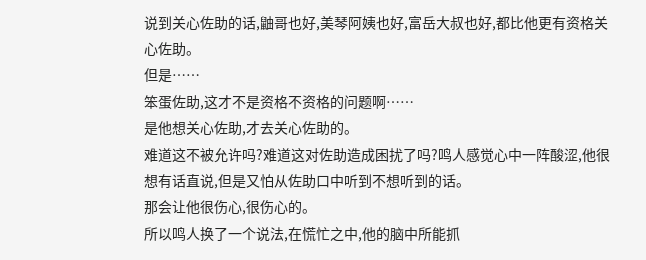说到关心佐助的话,鼬哥也好,美琴阿姨也好,富岳大叔也好,都比他更有资格关心佐助。
但是……
笨蛋佐助,这才不是资格不资格的问题啊……
是他想关心佐助,才去关心佐助的。
难道这不被允许吗?难道这对佐助造成困扰了吗?鸣人感觉心中一阵酸涩,他很想有话直说,但是又怕从佐助口中听到不想听到的话。
那会让他很伤心,很伤心的。
所以鸣人换了一个说法,在慌忙之中,他的脑中所能抓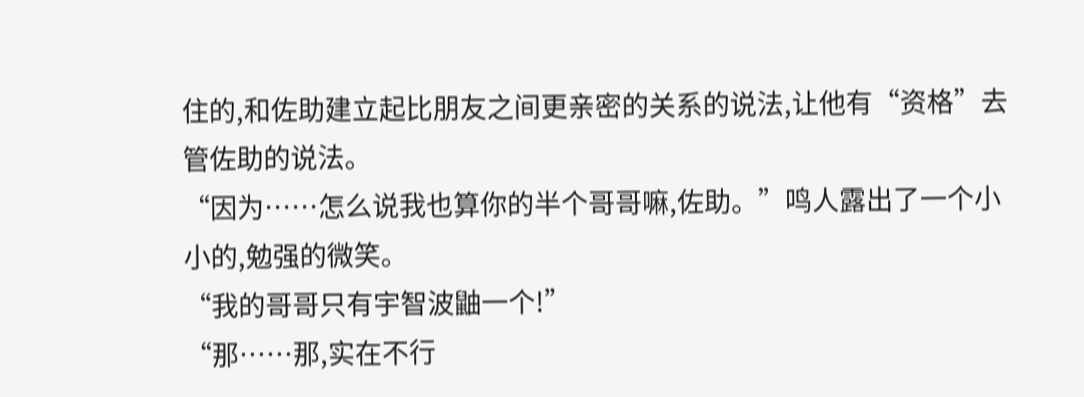住的,和佐助建立起比朋友之间更亲密的关系的说法,让他有“资格”去管佐助的说法。
“因为……怎么说我也算你的半个哥哥嘛,佐助。”鸣人露出了一个小小的,勉强的微笑。
“我的哥哥只有宇智波鼬一个!”
“那……那,实在不行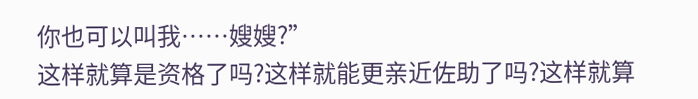你也可以叫我……嫂嫂?”
这样就算是资格了吗?这样就能更亲近佐助了吗?这样就算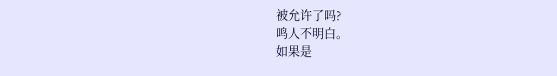被允许了吗?
鸣人不明白。
如果是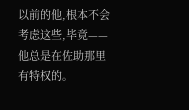以前的他,根本不会考虑这些,毕竟——他总是在佐助那里有特权的。